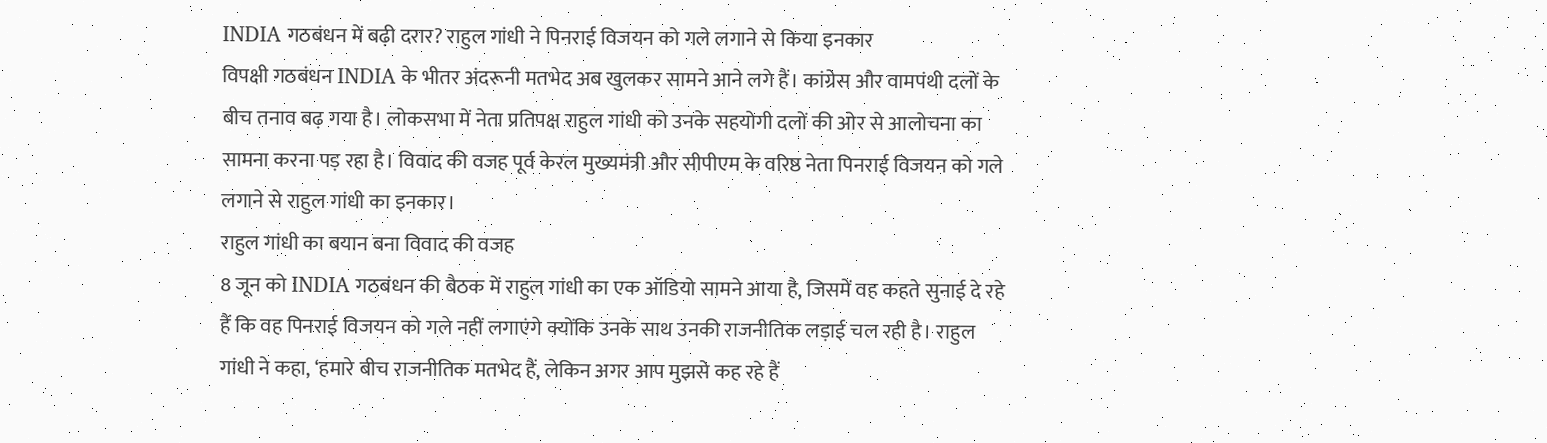INDIA गठबंधन में बढ़ी दरार? राहुल गांधी ने पिनराई विजयन को गले लगाने से किया इनकार
विपक्षी गठबंधन INDIA के भीतर अंदरूनी मतभेद अब खुलकर सामने आने लगे हैं। कांग्रेस और वामपंथी दलों के बीच तनाव बढ़ गया है। लोकसभा में नेता प्रतिपक्ष राहुल गांधी को उनके सहयोगी दलों की ओर से आलोचना का सामना करना पड़ रहा है। विवाद की वजह पूर्व केरल मुख्यमंत्री और सीपीएम के वरिष्ठ नेता पिनराई विजयन को गले लगाने से राहुल गांधी का इनकार।
राहुल गांधी का बयान बना विवाद की वजह
8 जून को INDIA गठबंधन की बैठक में राहुल गांधी का एक ऑडियो सामने आया है, जिसमें वह कहते सुनाई दे रहे हैं कि वह पिनराई विजयन को गले नहीं लगाएंगे क्योंकि उनके साथ उनकी राजनीतिक लड़ाई चल रही है। राहुल गांधी ने कहा, ‘हमारे बीच राजनीतिक मतभेद हैं, लेकिन अगर आप मुझसे कह रहे हैं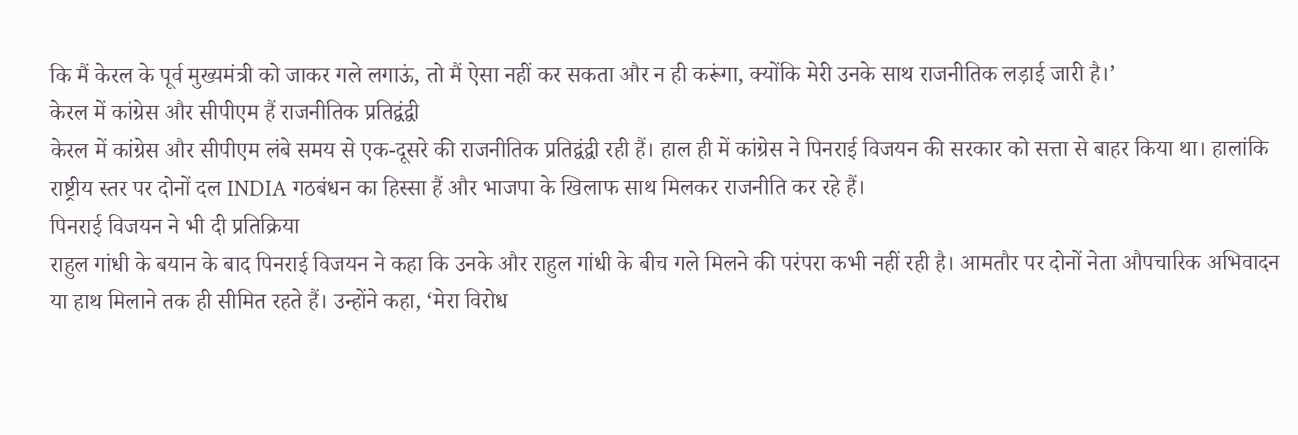कि मैं केरल के पूर्व मुख्यमंत्री को जाकर गले लगाऊं, तो मैं ऐसा नहीं कर सकता और न ही करूंगा, क्योंकि मेरी उनके साथ राजनीतिक लड़ाई जारी है।’
केरल में कांग्रेस और सीपीएम हैं राजनीतिक प्रतिद्वंद्वी
केरल में कांग्रेस और सीपीएम लंबे समय से एक-दूसरे की राजनीतिक प्रतिद्वंद्वी रही हैं। हाल ही में कांग्रेस ने पिनराई विजयन की सरकार को सत्ता से बाहर किया था। हालांकि राष्ट्रीय स्तर पर दोनों दल INDIA गठबंधन का हिस्सा हैं और भाजपा के खिलाफ साथ मिलकर राजनीति कर रहे हैं।
पिनराई विजयन ने भी दी प्रतिक्रिया
राहुल गांधी के बयान के बाद पिनराई विजयन ने कहा कि उनके और राहुल गांधी के बीच गले मिलने की परंपरा कभी नहीं रही है। आमतौर पर दोनों नेता औपचारिक अभिवादन या हाथ मिलाने तक ही सीमित रहते हैं। उन्होंने कहा, ‘मेरा विरोध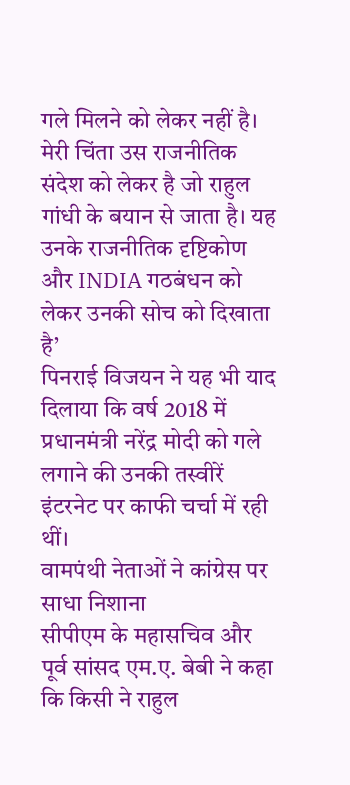गले मिलने को लेकर नहीं है। मेरी चिंता उस राजनीतिक संदेश को लेकर है जो राहुल गांधी के बयान से जाता है। यह उनके राजनीतिक दृष्टिकोण और INDIA गठबंधन को लेकर उनकी सोच को दिखाता है’
पिनराई विजयन ने यह भी याद दिलाया कि वर्ष 2018 में प्रधानमंत्री नरेंद्र मोदी को गले लगाने की उनकी तस्वीरें इंटरनेट पर काफी चर्चा में रही थीं।
वामपंथी नेताओं ने कांग्रेस पर साधा निशाना
सीपीएम के महासचिव और पूर्व सांसद एम.ए. बेबी ने कहा कि किसी ने राहुल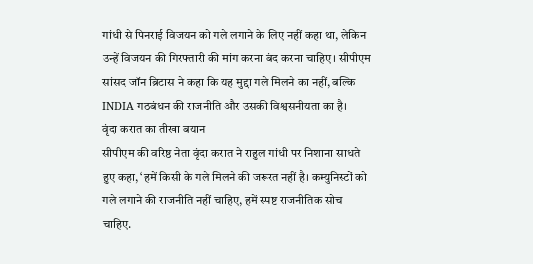गांधी से पिनराई विजयन को गले लगाने के लिए नहीं कहा था, लेकिन उन्हें विजयन की गिरफ्तारी की मांग करना बंद करना चाहिए। सीपीएम सांसद जॉन ब्रिटास ने कहा कि यह मुद्दा गले मिलने का नहीं, बल्कि INDIA गठबंधन की राजनीति और उसकी विश्वसनीयता का है।
वृंदा करात का तीखा बयान
सीपीएम की वरिष्ठ नेता वृंदा करात ने राहुल गांधी पर निशाना साधते हुए कहा, ‘हमें किसी के गले मिलने की जरूरत नहीं है। कम्युनिस्टों को गले लगाने की राजनीति नहीं चाहिए, हमें स्पष्ट राजनीतिक सोच चाहिए.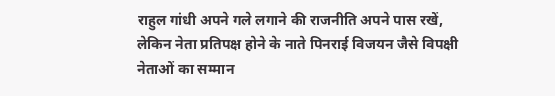राहुल गांधी अपने गले लगाने की राजनीति अपने पास रखें, लेकिन नेता प्रतिपक्ष होने के नाते पिनराई विजयन जैसे विपक्षी नेताओं का सम्मान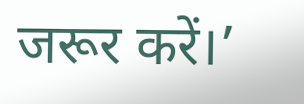जरूर करें।’